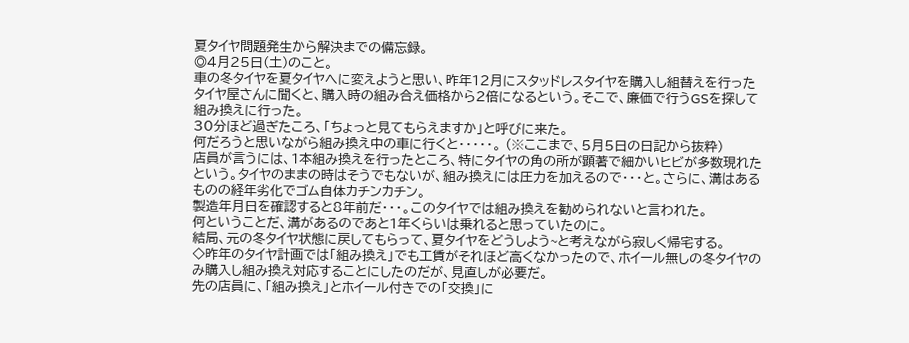夏タイヤ問題発生から解決までの備忘録。
◎4月25日(土)のこと。
車の冬タイヤを夏タイヤへに変えようと思い、昨年12月にスタッドレスタイヤを購入し組替えを行ったタイヤ屋さんに聞くと、購入時の組み合え価格から2倍になるという。そこで、廉価で行うGSを探して組み換えに行った。
30分ほど過ぎたころ、「ちょっと見てもらえますか」と呼びに来た。
何だろうと思いながら組み換え中の車に行くと・・・・・。 (※ここまで、5月5日の日記から抜粋)
店員が言うには、1本組み換えを行ったところ、特にタイヤの角の所が顕著で細かいヒビが多数現れたという。タイヤのままの時はそうでもないが、組み換えには圧力を加えるので・・・と。さらに、溝はあるものの経年劣化でゴム自体カチンカチン。
製造年月日を確認すると8年前だ・・・。このタイヤでは組み換えを勧められないと言われた。
何ということだ、溝があるのであと1年くらいは乗れると思っていたのに。
結局、元の冬タイヤ状態に戻してもらって、夏タイヤをどうしよう~と考えながら寂しく帰宅する。
◇昨年のタイヤ計画では「組み換え」でも工賃がそれほど高くなかったので、ホイール無しの冬タイヤのみ購入し組み換え対応することにしたのだが、見直しが必要だ。
先の店員に、「組み換え」とホイール付きでの「交換」に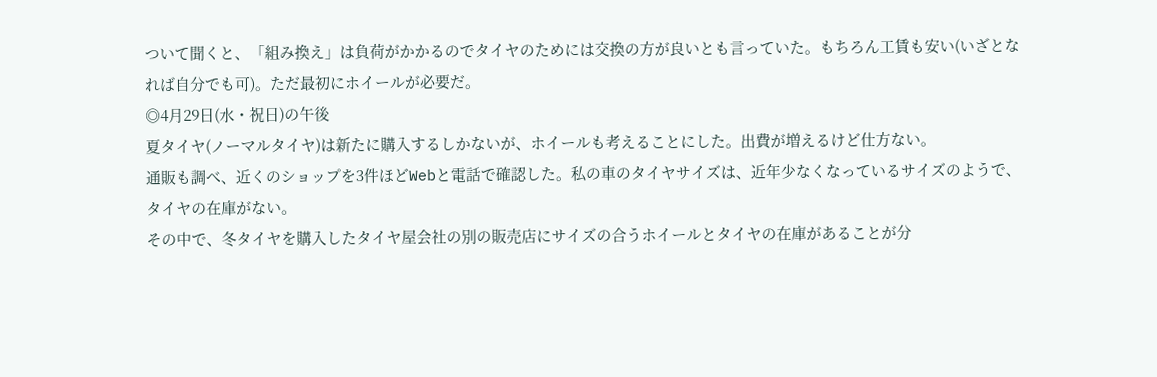ついて聞くと、「組み換え」は負荷がかかるのでタイヤのためには交換の方が良いとも言っていた。もちろん工賃も安い(いざとなれば自分でも可)。ただ最初にホイールが必要だ。
◎4月29日(水・祝日)の午後
夏タイヤ(ノーマルタイヤ)は新たに購入するしかないが、ホイールも考えることにした。出費が増えるけど仕方ない。
通販も調べ、近くのショップを3件ほどWebと電話で確認した。私の車のタイヤサイズは、近年少なくなっているサイズのようで、タイヤの在庫がない。
その中で、冬タイヤを購入したタイヤ屋会社の別の販売店にサイズの合うホイールとタイヤの在庫があることが分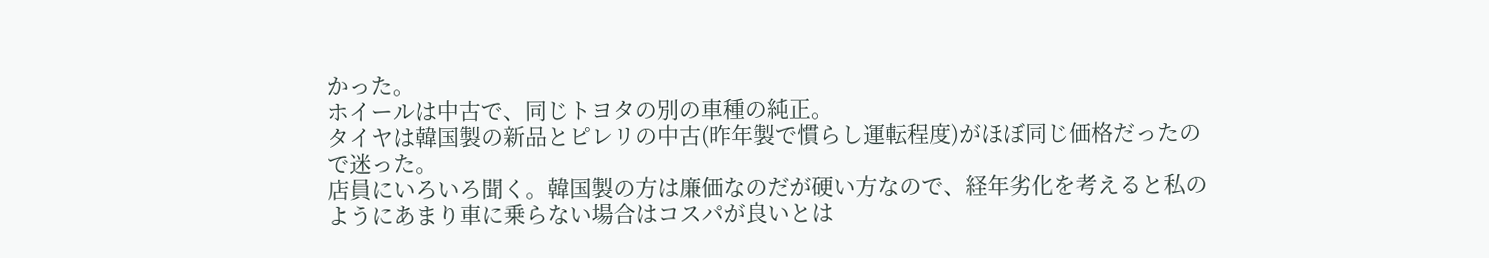かった。
ホイールは中古で、同じトヨタの別の車種の純正。
タイヤは韓国製の新品とピレリの中古(昨年製で慣らし運転程度)がほぼ同じ価格だったので迷った。
店員にいろいろ聞く。韓国製の方は廉価なのだが硬い方なので、経年劣化を考えると私のようにあまり車に乗らない場合はコスパが良いとは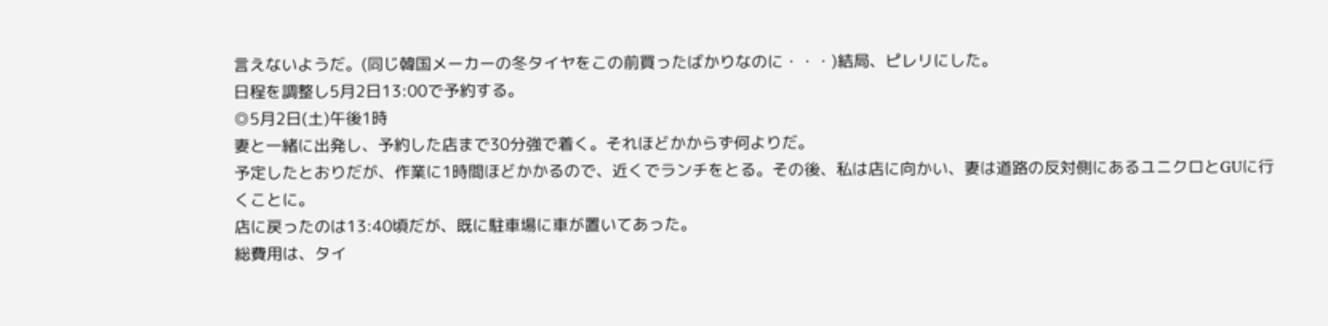言えないようだ。(同じ韓国メーカーの冬タイヤをこの前買ったばかりなのに・・・)結局、ピレリにした。
日程を調整し5月2日13:00で予約する。
◎5月2日(土)午後1時
妻と一緒に出発し、予約した店まで30分強で着く。それほどかからず何よりだ。
予定したとおりだが、作業に1時間ほどかかるので、近くでランチをとる。その後、私は店に向かい、妻は道路の反対側にあるユニクロとGUに行くことに。
店に戻ったのは13:40頃だが、既に駐車場に車が置いてあった。
総費用は、タイ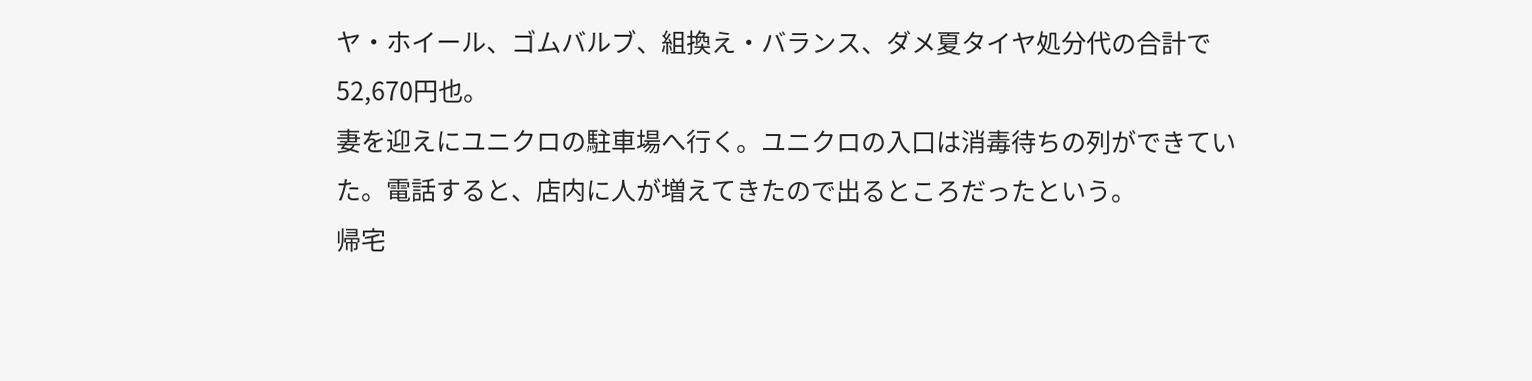ヤ・ホイール、ゴムバルブ、組換え・バランス、ダメ夏タイヤ処分代の合計で52,670円也。
妻を迎えにユニクロの駐車場へ行く。ユニクロの入口は消毒待ちの列ができていた。電話すると、店内に人が増えてきたので出るところだったという。
帰宅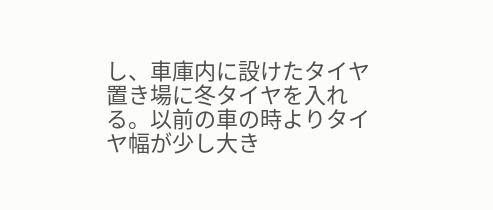し、車庫内に設けたタイヤ置き場に冬タイヤを入れる。以前の車の時よりタイヤ幅が少し大き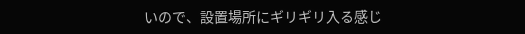いので、設置場所にギリギリ入る感じ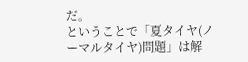だ。
ということで「夏タイヤ(ノーマルタイヤ)問題」は解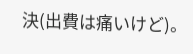決(出費は痛いけど)。